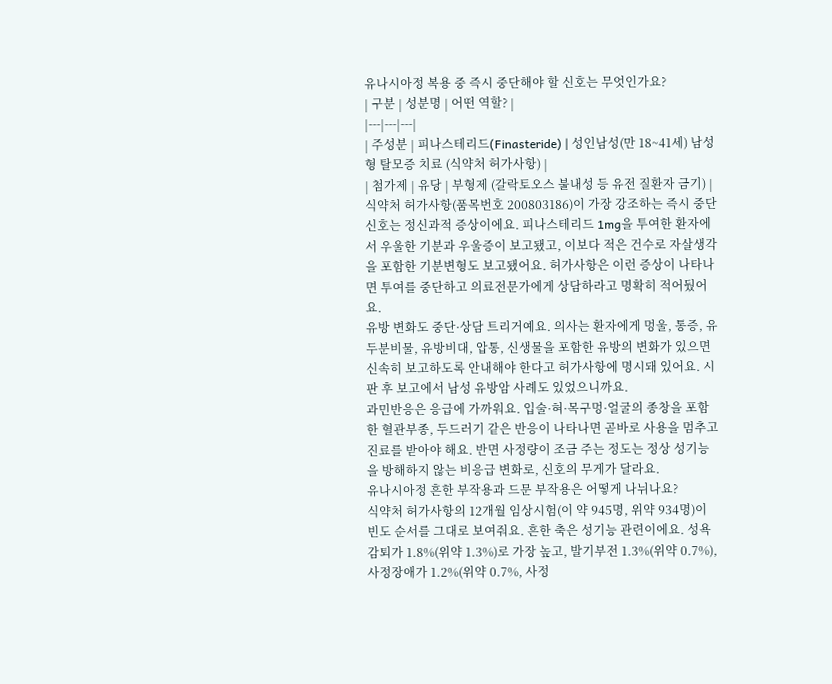유나시아정 복용 중 즉시 중단해야 할 신호는 무엇인가요?
| 구분 | 성분명 | 어떤 역할? |
|---|---|---|
| 주성분 | 피나스테리드(Finasteride) | 성인남성(만 18~41세) 남성형 탈모증 치료 (식약처 허가사항) |
| 첨가제 | 유당 | 부형제 (갈락토오스 불내성 등 유전 질환자 금기) |
식약처 허가사항(품목번호 200803186)이 가장 강조하는 즉시 중단 신호는 정신과적 증상이에요. 피나스테리드 1mg을 투여한 환자에서 우울한 기분과 우울증이 보고됐고, 이보다 적은 건수로 자살생각을 포함한 기분변형도 보고됐어요. 허가사항은 이런 증상이 나타나면 투여를 중단하고 의료전문가에게 상담하라고 명확히 적어뒀어요.
유방 변화도 중단·상담 트리거예요. 의사는 환자에게 멍울, 통증, 유두분비물, 유방비대, 압통, 신생물을 포함한 유방의 변화가 있으면 신속히 보고하도록 안내해야 한다고 허가사항에 명시돼 있어요. 시판 후 보고에서 남성 유방암 사례도 있었으니까요.
과민반응은 응급에 가까워요. 입술·혀·목구멍·얼굴의 종창을 포함한 혈관부종, 두드러기 같은 반응이 나타나면 곧바로 사용을 멈추고 진료를 받아야 해요. 반면 사정량이 조금 주는 정도는 정상 성기능을 방해하지 않는 비응급 변화로, 신호의 무게가 달라요.
유나시아정 흔한 부작용과 드문 부작용은 어떻게 나뉘나요?
식약처 허가사항의 12개월 임상시험(이 약 945명, 위약 934명)이 빈도 순서를 그대로 보여줘요. 흔한 축은 성기능 관련이에요. 성욕감퇴가 1.8%(위약 1.3%)로 가장 높고, 발기부전 1.3%(위약 0.7%), 사정장애가 1.2%(위약 0.7%, 사정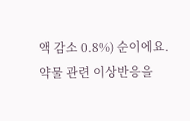액 감소 0.8%) 순이에요. 약물 관련 이상반응을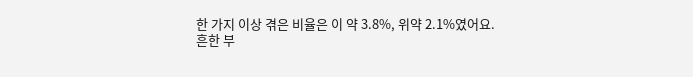한 가지 이상 겪은 비율은 이 약 3.8%, 위약 2.1%였어요.
흔한 부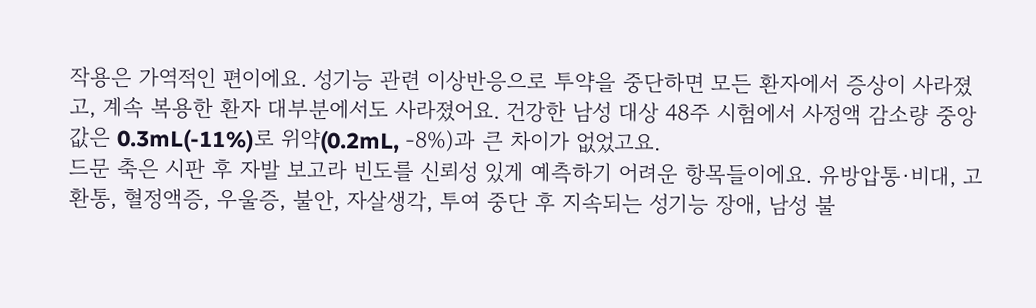작용은 가역적인 편이에요. 성기능 관련 이상반응으로 투약을 중단하면 모든 환자에서 증상이 사라졌고, 계속 복용한 환자 대부분에서도 사라졌어요. 건강한 남성 대상 48주 시험에서 사정액 감소량 중앙값은 0.3mL(-11%)로 위약(0.2mL, -8%)과 큰 차이가 없었고요.
드문 축은 시판 후 자발 보고라 빈도를 신뢰성 있게 예측하기 어려운 항목들이에요. 유방압통·비대, 고환통, 혈정액증, 우울증, 불안, 자살생각, 투여 중단 후 지속되는 성기능 장애, 남성 불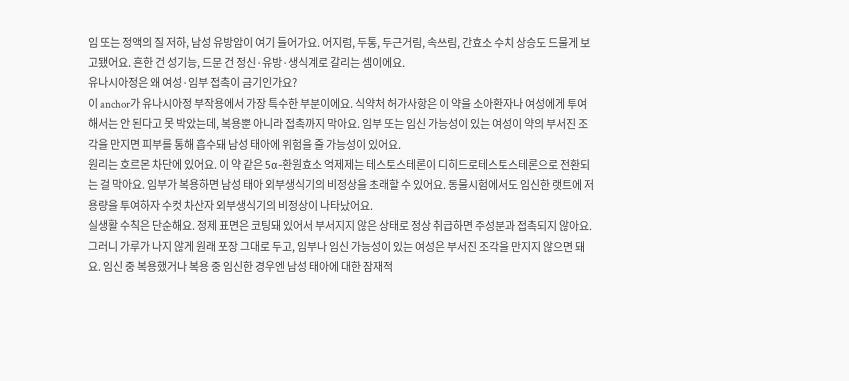임 또는 정액의 질 저하, 남성 유방암이 여기 들어가요. 어지럼, 두통, 두근거림, 속쓰림, 간효소 수치 상승도 드물게 보고됐어요. 흔한 건 성기능, 드문 건 정신·유방·생식계로 갈리는 셈이에요.
유나시아정은 왜 여성·임부 접촉이 금기인가요?
이 anchor가 유나시아정 부작용에서 가장 특수한 부분이에요. 식약처 허가사항은 이 약을 소아환자나 여성에게 투여해서는 안 된다고 못 박았는데, 복용뿐 아니라 접촉까지 막아요. 임부 또는 임신 가능성이 있는 여성이 약의 부서진 조각을 만지면 피부를 통해 흡수돼 남성 태아에 위험을 줄 가능성이 있어요.
원리는 호르몬 차단에 있어요. 이 약 같은 5α-환원효소 억제제는 테스토스테론이 디히드로테스토스테론으로 전환되는 걸 막아요. 임부가 복용하면 남성 태아 외부생식기의 비정상을 초래할 수 있어요. 동물시험에서도 임신한 랫트에 저용량을 투여하자 수컷 차산자 외부생식기의 비정상이 나타났어요.
실생활 수칙은 단순해요. 정제 표면은 코팅돼 있어서 부서지지 않은 상태로 정상 취급하면 주성분과 접촉되지 않아요. 그러니 가루가 나지 않게 원래 포장 그대로 두고, 임부나 임신 가능성이 있는 여성은 부서진 조각을 만지지 않으면 돼요. 임신 중 복용했거나 복용 중 임신한 경우엔 남성 태아에 대한 잠재적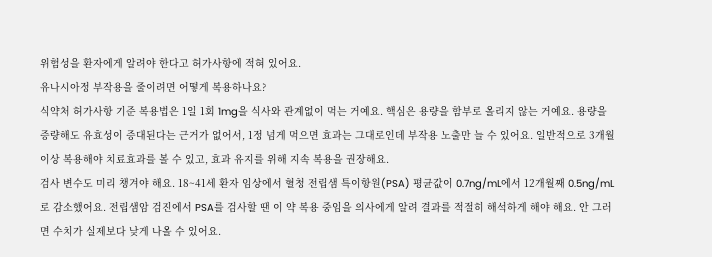위험성을 환자에게 알려야 한다고 허가사항에 적혀 있어요.
유나시아정 부작용을 줄이려면 어떻게 복용하나요?
식약처 허가사항 기준 복용법은 1일 1회 1mg을 식사와 관계없이 먹는 거예요. 핵심은 용량을 함부로 올리지 않는 거예요. 용량을 증량해도 유효성이 증대된다는 근거가 없어서, 1정 넘게 먹으면 효과는 그대로인데 부작용 노출만 늘 수 있어요. 일반적으로 3개월 이상 복용해야 치료효과를 볼 수 있고, 효과 유지를 위해 지속 복용을 권장해요.
검사 변수도 미리 챙겨야 해요. 18~41세 환자 임상에서 혈청 전립샘 특이항원(PSA) 평균값이 0.7ng/mL에서 12개월째 0.5ng/mL로 감소했어요. 전립샘암 검진에서 PSA를 검사할 땐 이 약 복용 중임을 의사에게 알려 결과를 적절히 해석하게 해야 해요. 안 그러면 수치가 실제보다 낮게 나올 수 있어요.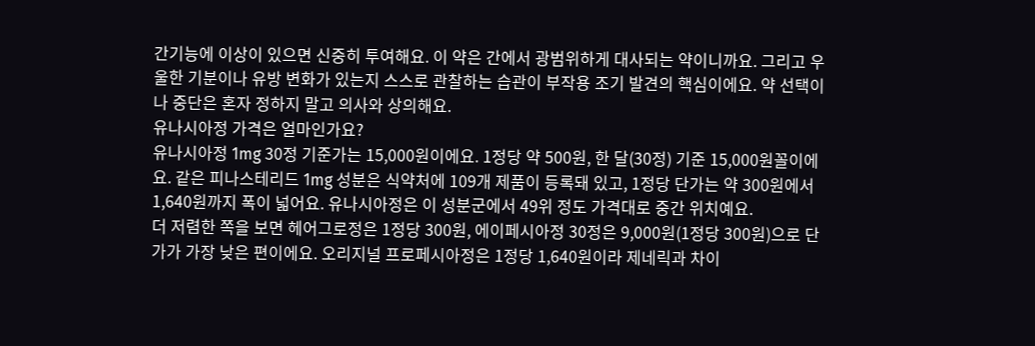간기능에 이상이 있으면 신중히 투여해요. 이 약은 간에서 광범위하게 대사되는 약이니까요. 그리고 우울한 기분이나 유방 변화가 있는지 스스로 관찰하는 습관이 부작용 조기 발견의 핵심이에요. 약 선택이나 중단은 혼자 정하지 말고 의사와 상의해요.
유나시아정 가격은 얼마인가요?
유나시아정 1mg 30정 기준가는 15,000원이에요. 1정당 약 500원, 한 달(30정) 기준 15,000원꼴이에요. 같은 피나스테리드 1mg 성분은 식약처에 109개 제품이 등록돼 있고, 1정당 단가는 약 300원에서 1,640원까지 폭이 넓어요. 유나시아정은 이 성분군에서 49위 정도 가격대로 중간 위치예요.
더 저렴한 쪽을 보면 헤어그로정은 1정당 300원, 에이페시아정 30정은 9,000원(1정당 300원)으로 단가가 가장 낮은 편이에요. 오리지널 프로페시아정은 1정당 1,640원이라 제네릭과 차이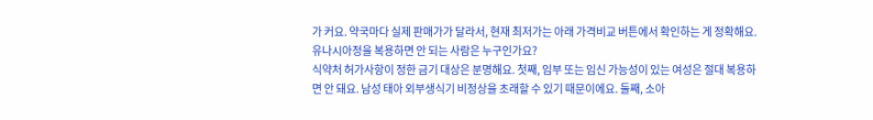가 커요. 약국마다 실제 판매가가 달라서, 현재 최저가는 아래 가격비교 버튼에서 확인하는 게 정확해요.
유나시아정을 복용하면 안 되는 사람은 누구인가요?
식약처 허가사항이 정한 금기 대상은 분명해요. 첫째, 임부 또는 임신 가능성이 있는 여성은 절대 복용하면 안 돼요. 남성 태아 외부생식기 비정상을 초래할 수 있기 때문이에요. 둘째, 소아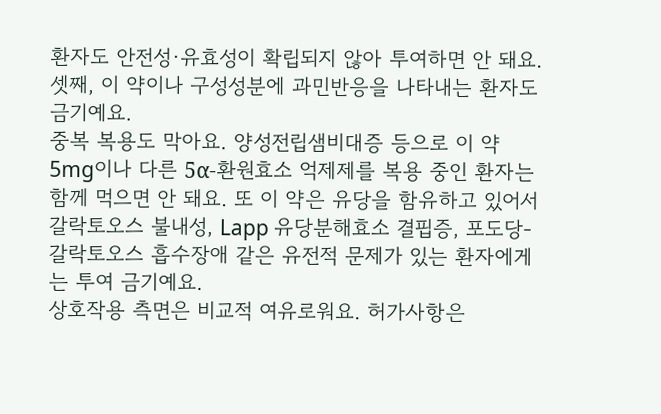환자도 안전성·유효성이 확립되지 않아 투여하면 안 돼요. 셋째, 이 약이나 구성성분에 과민반응을 나타내는 환자도 금기예요.
중복 복용도 막아요. 양성전립샘비대증 등으로 이 약 5mg이나 다른 5α-환원효소 억제제를 복용 중인 환자는 함께 먹으면 안 돼요. 또 이 약은 유당을 함유하고 있어서 갈락토오스 불내성, Lapp 유당분해효소 결핍증, 포도당-갈락토오스 흡수장애 같은 유전적 문제가 있는 환자에게는 투여 금기예요.
상호작용 측면은 비교적 여유로워요. 허가사항은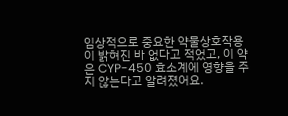임상적으로 중요한 약물상호작용이 밝혀진 바 없다고 적었고, 이 약은 CYP-450 효소계에 영향을 주지 않는다고 알려졌어요.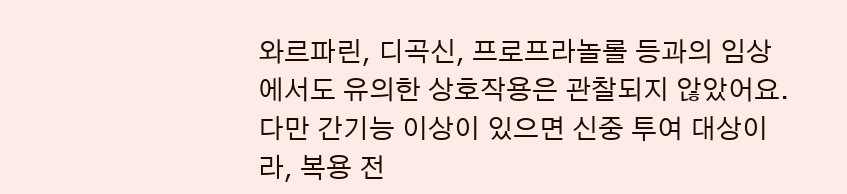와르파린, 디곡신, 프로프라놀롤 등과의 임상에서도 유의한 상호작용은 관찰되지 않았어요. 다만 간기능 이상이 있으면 신중 투여 대상이라, 복용 전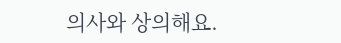의사와 상의해요.